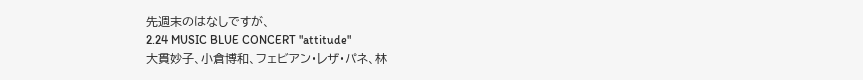先週末のはなしですが、
2.24 MUSIC BLUE CONCERT "attitude"
大貫妙子、小倉博和、フェビアン・レザ・パネ、林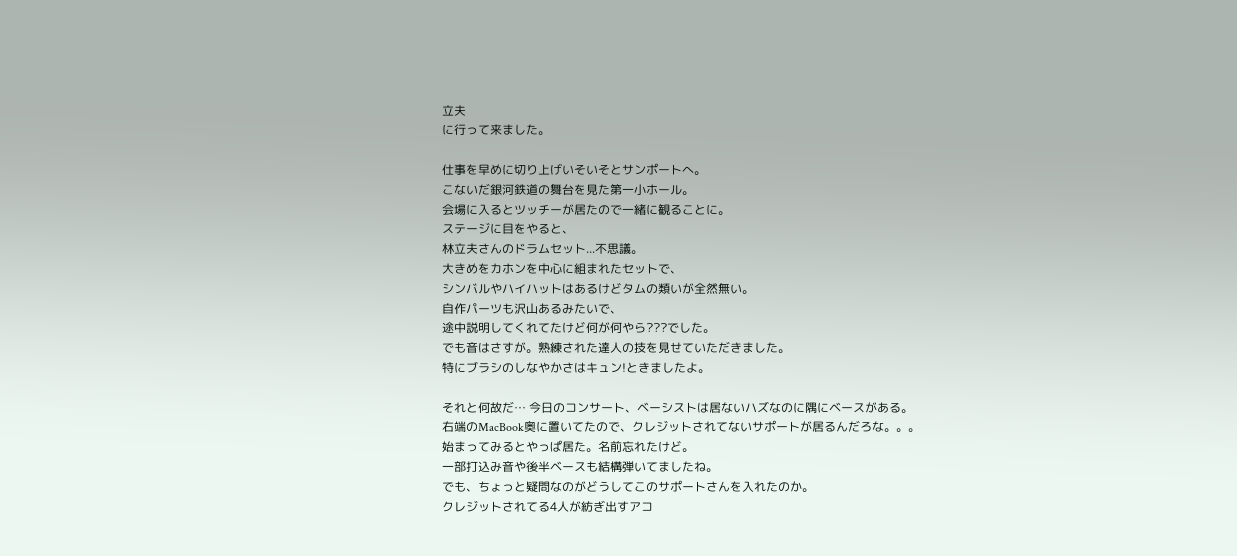立夫
に行って来ました。

仕事を早めに切り上げいそいそとサンポートへ。
こないだ銀河鉄道の舞台を見た第一小ホール。
会場に入るとツッチーが居たので一緒に観ることに。
ステージに目をやると、
林立夫さんのドラムセット...不思議。
大きめをカホンを中心に組まれたセットで、
シンバルやハイハットはあるけどタムの類いが全然無い。
自作パーツも沢山あるみたいで、
途中説明してくれてたけど何が何やら???でした。
でも音はさすが。熟練された達人の技を見せていただきました。
特にブラシのしなやかさはキュン!ときましたよ。

それと何故だ… 今日のコンサート、ベーシストは居ないハズなのに隅にベースがある。
右端のMacBook奥に置いてたので、クレジットされてないサポートが居るんだろな。。。
始まってみるとやっぱ居た。名前忘れたけど。
一部打込み音や後半ベースも結構弾いてましたね。
でも、ちょっと疑問なのがどうしてこのサポートさんを入れたのか。
クレジットされてる4人が紡ぎ出すアコ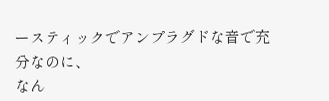ースティックでアンプラグドな音で充分なのに、
なん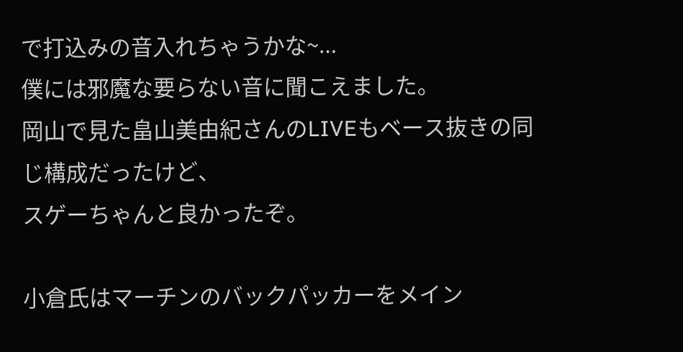で打込みの音入れちゃうかな~...
僕には邪魔な要らない音に聞こえました。
岡山で見た畠山美由紀さんのLIVEもベース抜きの同じ構成だったけど、
スゲーちゃんと良かったぞ。

小倉氏はマーチンのバックパッカーをメイン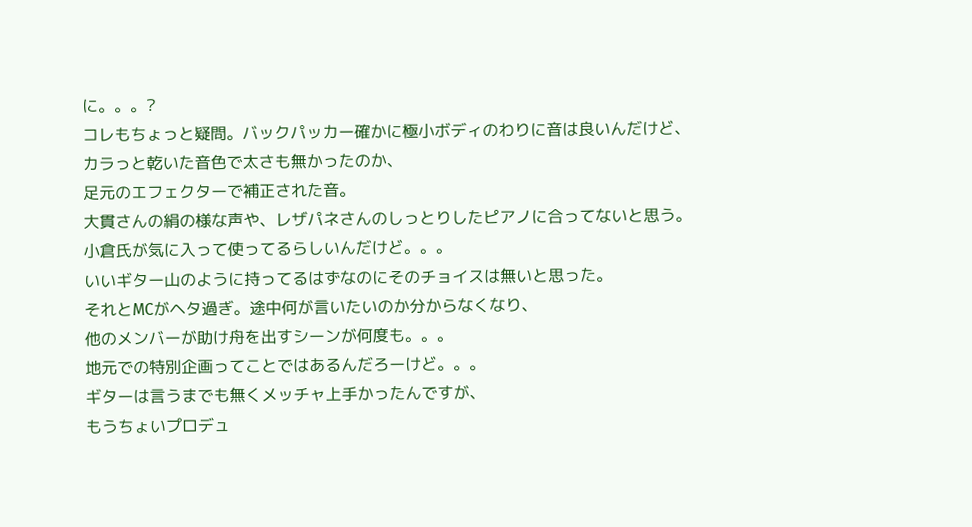に。。。?
コレもちょっと疑問。バックパッカー確かに極小ボディのわりに音は良いんだけど、
カラっと乾いた音色で太さも無かったのか、
足元のエフェクターで補正された音。
大貫さんの絹の様な声や、レザパネさんのしっとりしたピアノに合ってないと思う。
小倉氏が気に入って使ってるらしいんだけど。。。
いいギター山のように持ってるはずなのにそのチョイスは無いと思った。
それとMCがヘタ過ぎ。途中何が言いたいのか分からなくなり、
他のメンバーが助け舟を出すシーンが何度も。。。
地元での特別企画ってことではあるんだろーけど。。。
ギターは言うまでも無くメッチャ上手かったんですが、
もうちょいプロデュ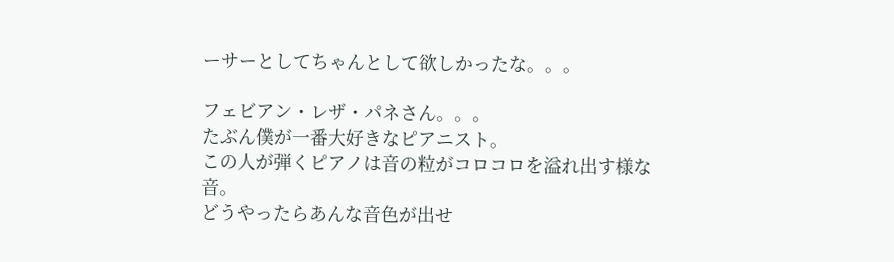ーサーとしてちゃんとして欲しかったな。。。

フェビアン・レザ・パネさん。。。
たぶん僕が一番大好きなピアニスト。
この人が弾くピアノは音の粒がコロコロを溢れ出す様な音。
どうやったらあんな音色が出せ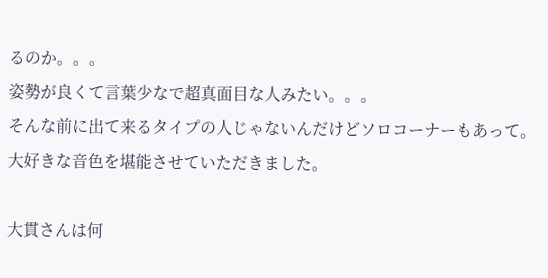るのか。。。
姿勢が良くて言葉少なで超真面目な人みたい。。。
そんな前に出て来るタイプの人じゃないんだけどソロコーナーもあって。
大好きな音色を堪能させていただきました。

大貫さんは何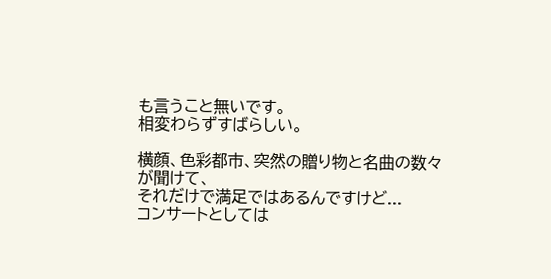も言うこと無いです。
相変わらずすばらしい。

横顔、色彩都市、突然の贈り物と名曲の数々が聞けて、
それだけで満足ではあるんですけど...
コンサートとしては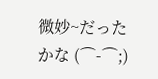微妙~だったかな (⌒-⌒;)